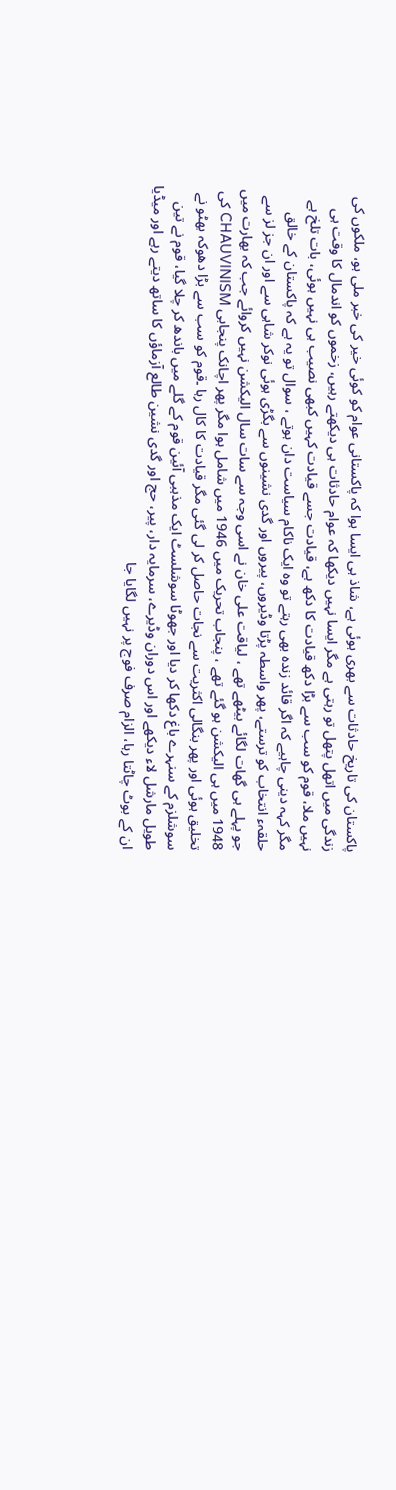پاکستان کی تاریخ حادثات سے بھری ہوئی ہے، شاذ ہی ایسا ہوا کہ پاکستانی عوام کو کوئی خیر کی خبر ملی ہو، ملکوں کی زندگی میں اتھل پتھل تو رہتی ہے مگر ایسا نہیں دیکھا کہ عوام حادثات ہی دیکھتے رہیں، زخموں کو اندمال کا وقت ہی نہیں ملا، قوم کو سب سے بڑا دکھ قیادت کا دکھ ہے، قیادت جسے قیادت کہیں کبھی نصیب ہی نہیں ہوئی، بات تلخ ہے مگر کہہ دینی چاہیے کہ اگر قائد زندہ بھی رہتے تو وہ ایک ناکام سیاست دان ہوتے ، سوال تو یہ ہے کہ پاکستان کے خالق حلقہء انتخاب کو ترستے، پھر واسطہ پڑتا وڈیروں، پیروں اور گدی نشینوں سے بگڑی ہوئی نوکر شاہی سے اور ان جز لز سے جو پہلے ہی گھات لگائے بیٹھے تھے ، لیاقت علی خان نے اسی وجہ سے سات سال الیکشن نہیں کروائے جب کہ بھارت میں 1948 میں ہی الیکشن ہو گئے تھے ، پنجاب تحریک میں 1946 میں شامل ہوا مگر پھر اچانک پنجابی CHAUVINISM کی تخلیق ہوئی اور پھر بنگالی اکثریت سے نجات حاصل کر لی گئی مگر قیادت کا کال رہا ۔قوم کو سب سے بڑا دھوکہ بھٹو نے سوشلزم کے سنہرے باغ دکھا کر دیا اور جھوٹا سوشلسٹ ایک مذہبی آئین قوم کے گلے میں باندھ کر چلا گیا، قوم نے تین طویل مارشل لاء دیکھے اور اس دوران وڈیرے، سرمایہ دار، پیر، حج اور گدی نشین طالع آزماؤں کا ساتھ دیتے رہے اور میڈیا ان کے بوٹ چاٹتا رہا، الزام صرف فوج پر نہیں لگایا جا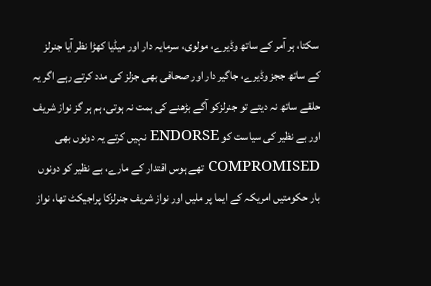سکتا، ہر آمر کے ساتھ وڈیرے، مولوی، سرمایہ دار اور میڈیا کھڑا نظر آیا جنرلز کے ساتھ ججز وڈیرے، جاگیر دار اور صحافی بھی جزلز کی مدد کرتے رہے اگر یہ حلقے ساتھ نہ دیتے تو جنرلزکو آگے بڑھنے کی ہمت نہ ہوتی، ہم ہر گز نواز شریف اور بے نظیر کی سیاست کو ENDORSE نہیں کرتے یہ دونوں بھی COMPROMISED تھے ہوس اقتدار کے مارے، بے نظیر کو دونوں بار حکومتیں امریکہ کے ایما پر ملیں اور نواز شریف جنرلزکا پراجیکٹ تھا، نواز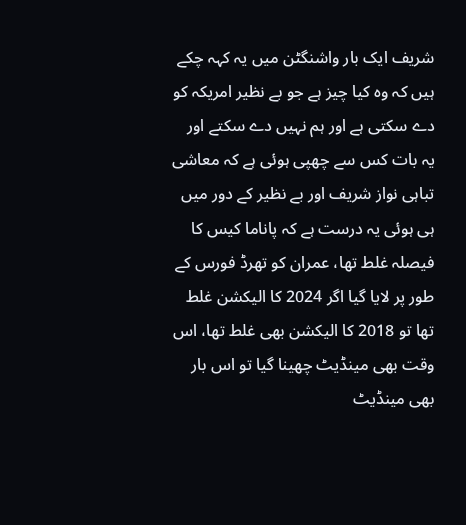شریف ایک بار واشنگٹن میں یہ کہہ چکے ہیں کہ وہ کیا چیز ہے جو بے نظیر امریکہ کو دے سکتی ہے اور ہم نہیں دے سکتے اور یہ بات کس سے چھپی ہوئی ہے کہ معاشی تباہی نواز شریف اور بے نظیر کے دور میں ہی ہوئی یہ درست ہے کہ پاناما کیس کا فیصلہ غلط تھا، عمران کو تھرڈ فورس کے طور پر لایا گیا اگر 2024 کا الیکشن غلط تھا تو 2018 کا الیکشن بھی غلط تھا، اس وقت بھی مینڈیٹ چھینا گیا تو اس بار بھی مینڈیٹ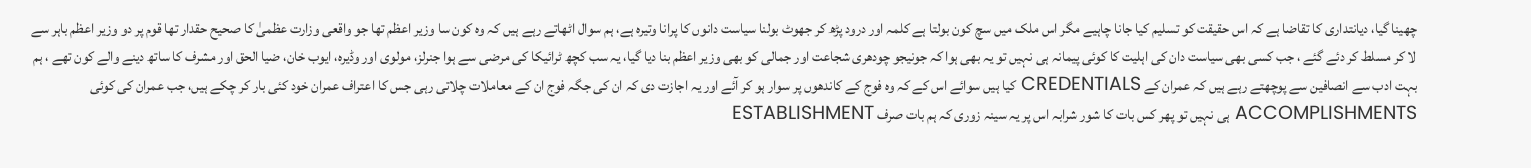چھینا گیا، دیانتداری کا تقاضا ہے کہ اس حقیقت کو تسلیم کیا جانا چاہیے مگر اس ملک میں سچ کون بولتا ہے کلمہ اور درود پڑھ کر جھوٹ بولنا سیاست دانوں کا پرانا وتیرہ ہے، ہم سوال اٹھاتے رہے ہیں کہ وہ کون سا وزیر اعظم تھا جو واقعی وزارت عظمیٰ کا صحیح حقدار تھا قوم پر دو وزیر اعظم باہر سے لا کر مسلط کر دئے گئے ، جب کسی بھی سیاست دان کی اہلیت کا کوئی پیمانہ ہی نہیں تو یہ بھی ہوا کہ جونیجو چودھری شجاعت اور جمالی کو بھی وزیر اعظم بنا دیا گیا، یہ سب کچھ ٹرائیکا کی مرضی سے ہوا جنرلز، مولوی اور وڈیرہ، ایوب خان، ضیا الحق اور مشرف کا ساتھ دینے والے کون تھے ، ہم بہت ادب سے انصافین سے پوچھتے رہے ہیں کہ عمران کے CREDENTIALS کیا ہیں سوائے اس کے کہ وہ فوج کے کاندھوں پر سوار ہو کر آئے اور یہ اجازت دی کہ ان کی جگہ فوج ان کے معاملات چلاتی رہی جس کا اعتراف عمران خود کئی بار کر چکے ہیں، جب عمران کی کوئی ACCOMPLISHMENTS ہی نہیں تو پھر کس بات کا شور شرابہ اس پر یہ سینہ زوری کہ ہم بات صرف ESTABLISHMENT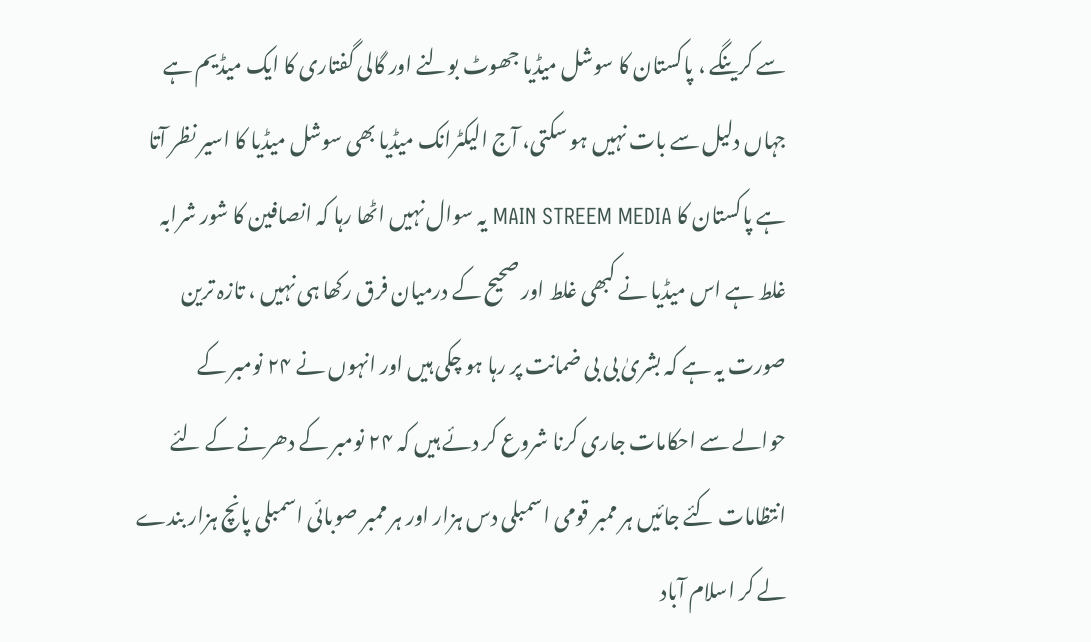سے کرینگے ، پاکستان کا سوشل میڈیا جھوٹ بولنے اور گالی گفتاری کا ایک میڈیم ہے جہاں دلیل سے بات نہیں ہو سکتی، آج الیکٹرانک میڈیا بھی سوشل میڈیا کا اسیر نظر آتا ہے پاکستان کا MAIN STREEM MEDIA یہ سوال نہیں اٹھا رہا کہ انصافین کا شور شرابہ غلط ہے اس میڈیا نے کبھی غلط اور صحیح کے درمیان فرق رکھا ہی نہیں ، تازہ ترین صورت یہ ہے کہ بشریٰ بی بی ضمانت پر رہا ہو چکی ہیں اور انہوں نے ۲۴ نومبر کے حوالے سے احکامات جاری کرنا شروع کر دئے ہیں کہ ۲۴ نومبر کے دھرنے کے لئے انتظامات کئے جائیں ہر ممبر قومی اسمبلی دس ہزار اور ہر ممبر صوبائی اسمبلی پانچ ہزار بندے لے کر اسلام آباد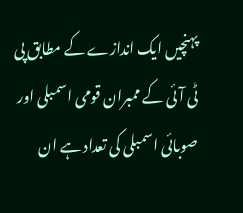پہنچیں ایک اندازے کے مطابق پی ٹی آئی کے ممبران قومی اسمبلی اور صوبائی اسمبلی کی تعداد ہے ان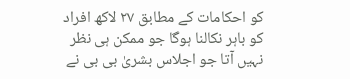کو احکامات کے مطابق ۲۷ لاکھ افراد کو باہر نکالنا ہوگا جو ممکن ہی نظر نہیں آتا جو اجلاس بشریٰ بی بی نے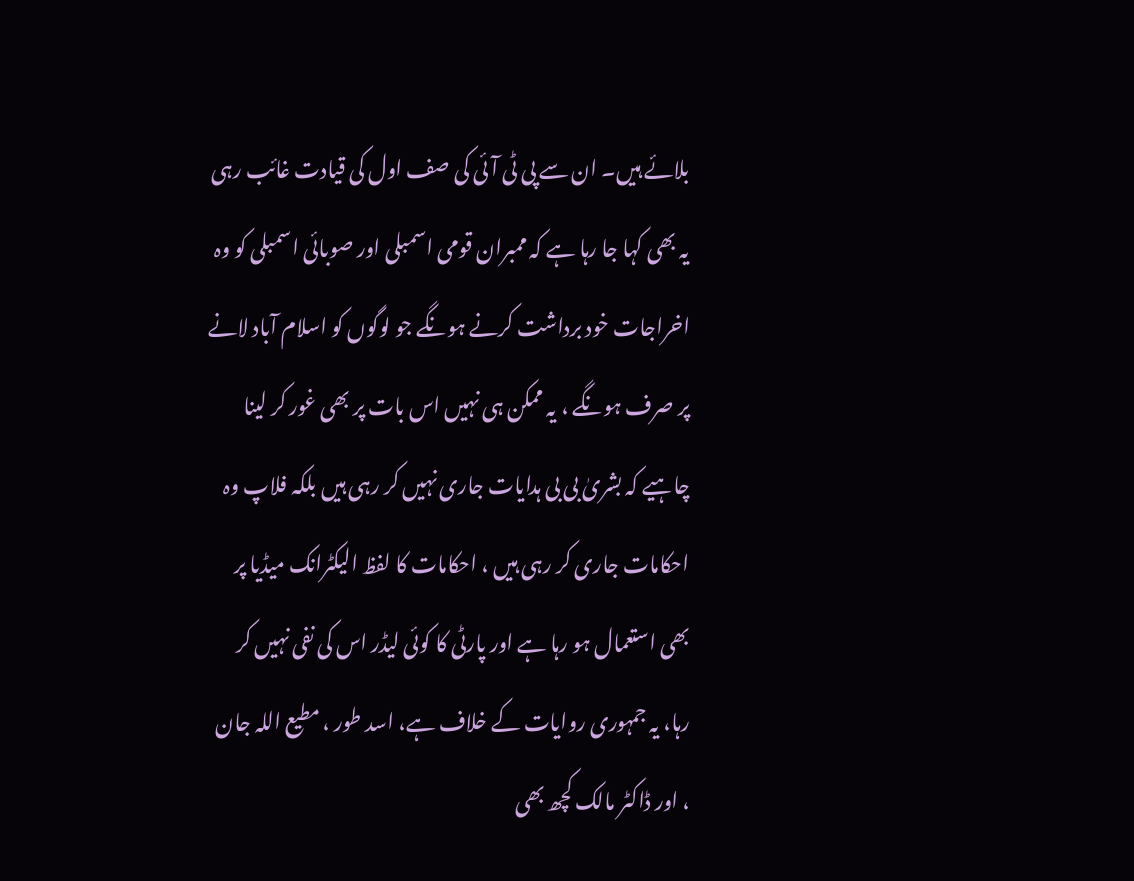بلائے ہیں۔ ان سے پی ٹی آئی کی صف اول کی قیادت غائب رہی یہ بھی کہا جا رہا ہے کہ ممبران قومی اسمبلی اور صوبائی اسمبلی کو وہ اخراجات خود برداشت کرنے ہونگے جو لوگوں کو اسلام آباد لانے پر صرف ہونگے ، یہ ممکن ہی نہیں اس بات پر بھی غور کر لینا چاہیے کہ بشریٰ بی بی ہدایات جاری نہیں کر رہی ہیں بلکہ فلاپ وہ احکامات جاری کر رہی ہیں ، احکامات کا لفظ الیکٹرانک میڈیا پر بھی استعمال ہو رہا ہے اور پارٹی کا کوئی لیڈر اس کی نفی نہیں کر رہا، یہ جمہوری روایات کے خلاف ہے، اسد طور ، مطیع اللہ جان ، اور ڈاکٹر مالک کچھ بھی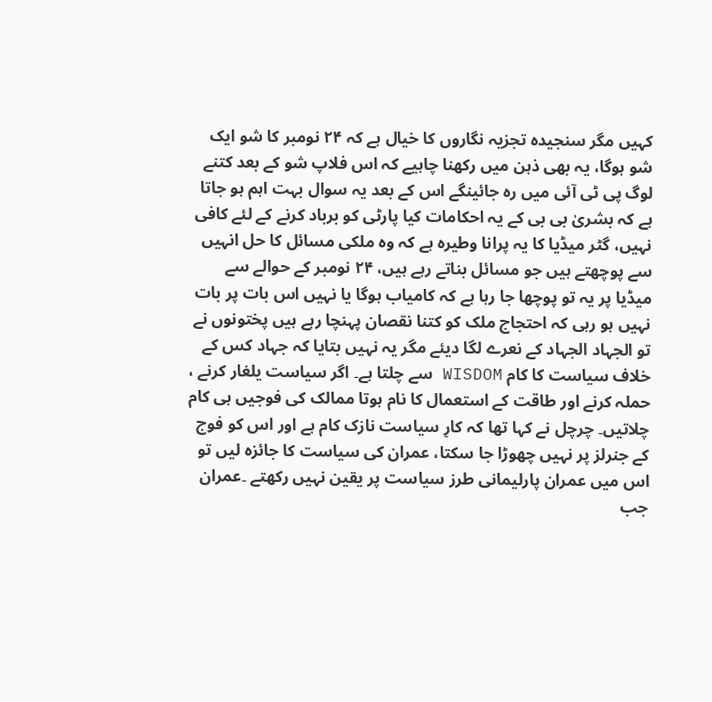کہیں مگر سنجیدہ تجزیہ نگاروں کا خیال ہے کہ ۲۴ نومبر کا شو ایک شو ہوگا، یہ بھی ذہن میں رکھنا چاہیے کہ اس فلاپ شو کے بعد کتنے لوگ پی ٹی آئی میں رہ جائینگے اس کے بعد یہ سوال بہت اہم ہو جاتا ہے کہ بشریٰ بی بی کے یہ احکامات کیا پارٹی کو برباد کرنے کے لئے کافی نہیں، گٹر میڈیا کا یہ پرانا وطیرہ ہے کہ وہ ملکی مسائل کا حل انہیں سے پوچھتے ہیں جو مسائل بناتے رہے ہیں، ۲۴ نومبر کے حوالے سے میڈیا پر یہ تو پوچھا جا رہا ہے کہ کامیاب ہوگا یا نہیں اس بات پر بات نہیں ہو رہی کہ احتجاج ملک کو کتنا نقصان پہنچا رہے ہیں پختونوں نے تو الجہاد الجہاد کے نعرے لگا دیئے مگر یہ نہیں بتایا کہ جہاد کس کے خلاف سیاست کا کام WISDOM سے چلتا ہے۔ اگر سیاست یلغار کرنے ، حملہ کرنے اور طاقت کے استعمال کا نام ہوتا ممالک کی فوجیں ہی کام چلاتیں۔ چرچل نے کہا تھا کہ کارِ سیاست نازک کام ہے اور اس کو فوج کے جنرلز پر نہیں چھوڑا جا سکتا، عمران کی سیاست کا جائزہ لیں تو اس میں عمران پارلیمانی طرز سیاست پر یقین نہیں رکھتے ۔عمران جب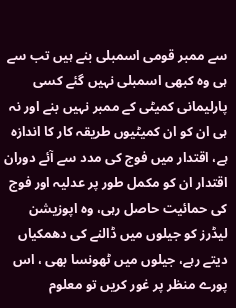سے ممبر قومی اسمبلی بنے ہیں تب سے ہی وہ کبھی اسمبلی نہیں گئے کسی پارلیمانی کمیٹی کے ممبر نہیں بنے اور نہ ہی ان کو ان کمیٹیوں طریقہ کار کا اندازہ ہے، اقتدار میں فوج کی مدد سے آئے دوران اقتدار ان کو مکمل طور پر عدلیہ اور فوج کی حمائیت حاصل رہی، وہ اپوزیشن لیڈرز کو جیلوں میں ڈالنے کی دھمکیاں دیتے رہے، جیلوں میں ٹھونسا بھی ، اس پورے منظر پر غور کریں تو معلوم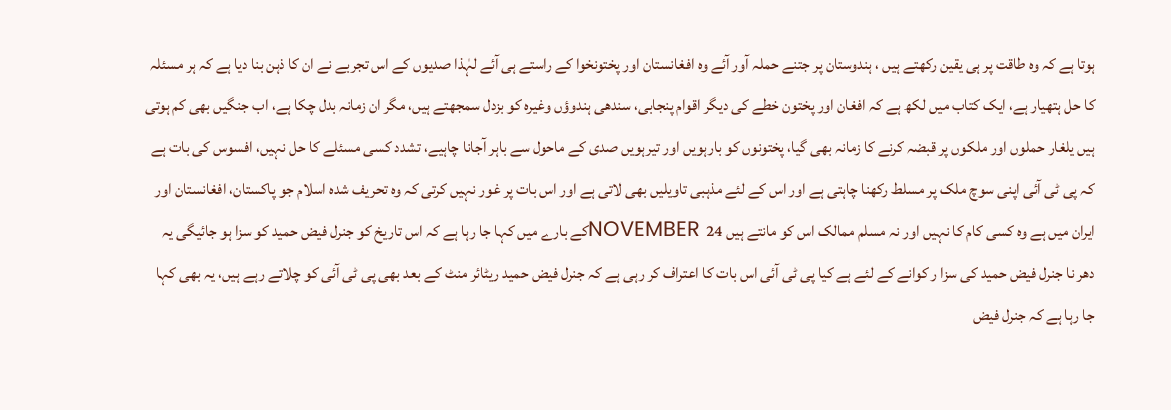ہوتا ہے کہ وہ طاقت پر ہی یقین رکھتے ہیں ، ہندوستان پر جتنے حملہ آور آئے وہ افغانستان اور پختونخوا کے راستے ہی آئے لہٰذا صدیوں کے اس تجربے نے ان کا ذہن بنا دیا ہے کہ ہر مسئلہ کا حل ہتھیار ہے، ایک کتاب میں لکھ ہے کہ افغان اور پختون خطے کی دیگر اقوام پنجابی، سندھی ہندوؤں وغیرہ کو بزدل سمجھتے ہیں، مگر ان زمانہ بدل چکا ہے، اب جنگیں بھی کم ہوتی ہیں یلغار حملوں اور ملکوں پر قبضہ کرنے کا زمانہ بھی گیا، پختونوں کو بارہویں اور تیرہویں صدی کے ماحول سے باہر آجانا چاہیے، تشدد کسی مسئلے کا حل نہیں، افسوس کی بات ہے کہ پی ٹی آئی اپنی سوچ ملک پر مسلط رکھنا چاہتی ہے اور اس کے لئے مذہبی تاویلیں بھی لاتی ہے اور اس بات پر غور نہیں کرتی کہ وہ تحریف شدہ اسلام جو پاکستان، افغانستان اور ایران میں ہے وہ کسی کام کا نہیں اور نہ مسلم ممالک اس کو مانتے ہیں NOVEMBER 24کے بارے میں کہا جا رہا ہے کہ اس تاریخ کو جنرل فیض حمید کو سزا ہو جائیگی یہ دھر نا جنرل فیض حمید کی سزا ر کوانے کے لئے ہے کیا پی ٹی آئی اس بات کا اعتراف کر رہی ہے کہ جنرل فیض حمید ریٹائر منٹ کے بعد بھی پی ٹی آئی کو چلاتے رہے ہیں، یہ بھی کہا جا رہا ہے کہ جنرل فیض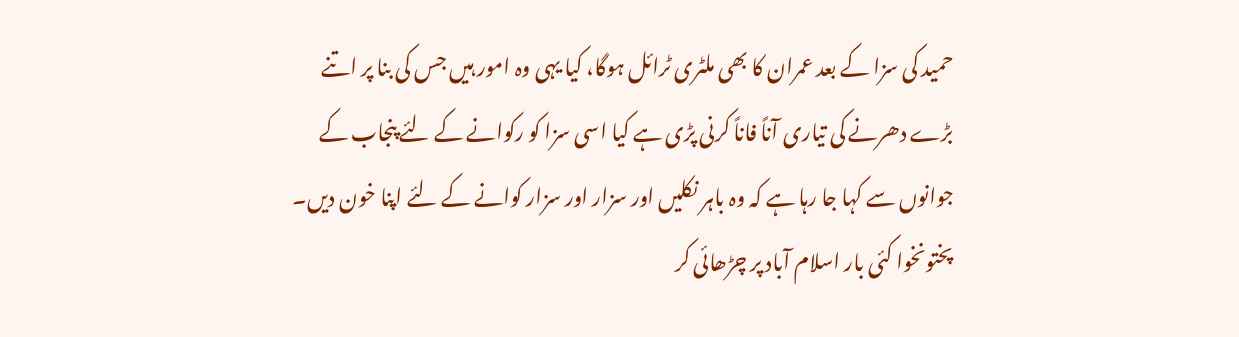حمید کی سزا کے بعد عمران کا بھی ملٹری ٹرائل ہوگا، کیا یہی وہ امور ہیں جس کی بنا پر اتنے بڑے دھرنے کی تیاری آناً فاناً کرنی پڑی ہے کیا اسی سزا کو رکوانے کے لئے پنجاب کے جوانوں سے کہا جا رہا ہے کہ وہ باہر نکلیں اور سزار اور سزار کوانے کے لئے اپنا خون دیں۔ پختونخوا کئی بار اسلام آباد پر چڑھائی کر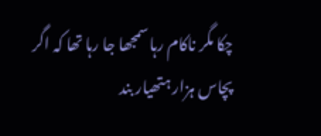چکا مگر ناکام رہا سمجھا جا رہا تھا کہ اگر پچاس ہزار ہتھیار بند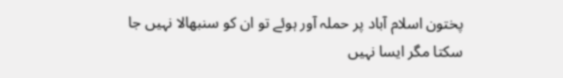پختون اسلام آباد پر حملہ آور ہوئے تو ان کو سنبھالا نہیں جا سکتا مگر ایسا نہیں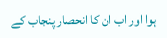ہوا اور اب ان کا انحصار پنجاب کے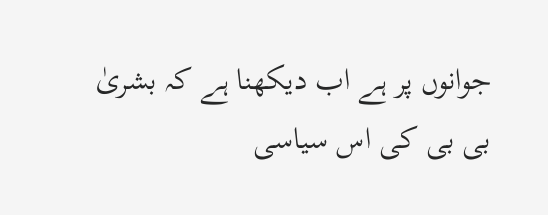جوانوں پر ہے اب دیکھنا ہے کہ بشریٰ بی بی کی اس سیاسی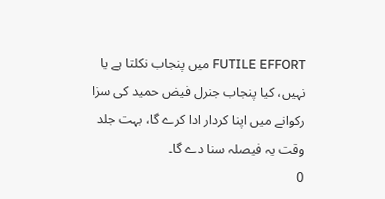FUTILE EFFORT میں پنجاب نکلتا ہے یا نہیں، کیا پنجاب جنرل فیض حمید کی سزا رکوانے میں اپنا کردار ادا کرے گا، بہت جلد وقت یہ فیصلہ سنا دے گا۔
0